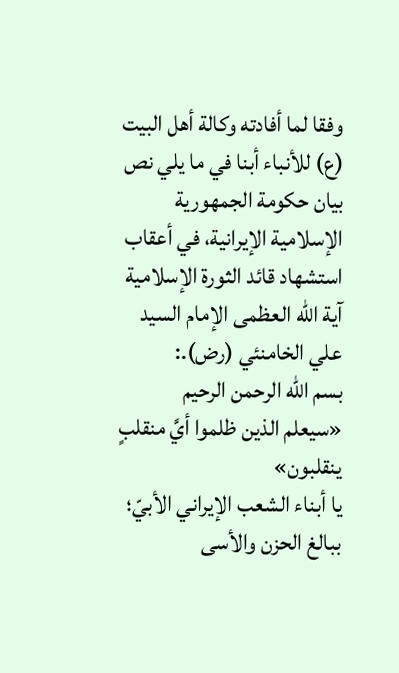وفقا لما أفادته وكالة أهل البيت (ع) للأنباء أبنا في ما يلي نص بيان حكومة الجمهورية الإسلامية الإيرانية، في أعقاب استشهاد قائد الثورة الإسلامية آية الله العظمى الإمام السيد علي الخامنئي (رض).:
بسم الله الرحمن الرحيم
«سيعلم الذين ظلموا أيَّ منقلبٍ ينقلبون»
يا أبناء الشعب الإيراني الأبيّ؛
ببالغ الحزن والأسى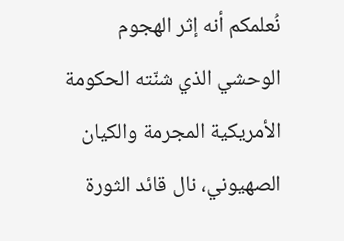نُعلمكم أنه إثر الهجوم الوحشي الذي شنّته الحكومة الأمريكية المجرمة والكيان الصهيوني، نال قائد الثورة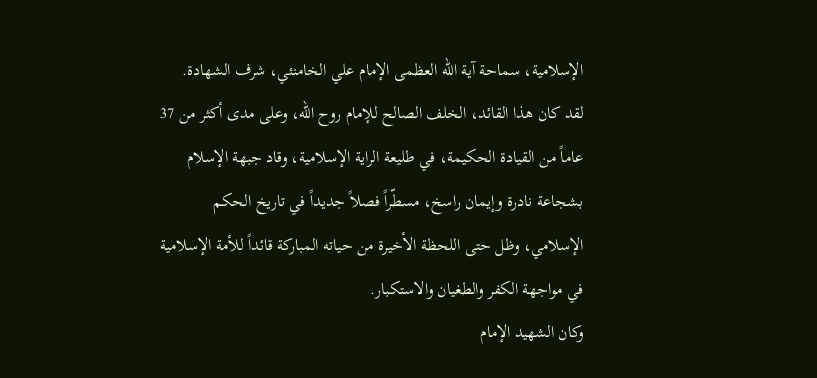الإسلامية، سماحة آية الله العظمى الإمام علي الخامنئي، شرف الشهادة.
لقد كان هذا القائد، الخلف الصالح للإمام روح الله، وعلى مدى أكثر من 37 عاماً من القيادة الحكيمة، في طليعة الراية الإسلامية، وقاد جبهة الإسلام بشجاعة نادرة وإيمان راسخ، مسطّراً فصلاً جديداً في تاريخ الحكم الإسلامي، وظل حتى اللحظة الأخيرة من حياته المباركة قائداً للأمة الإسلامية في مواجهة الكفر والطغيان والاستكبار.
وكان الشهيد الإمام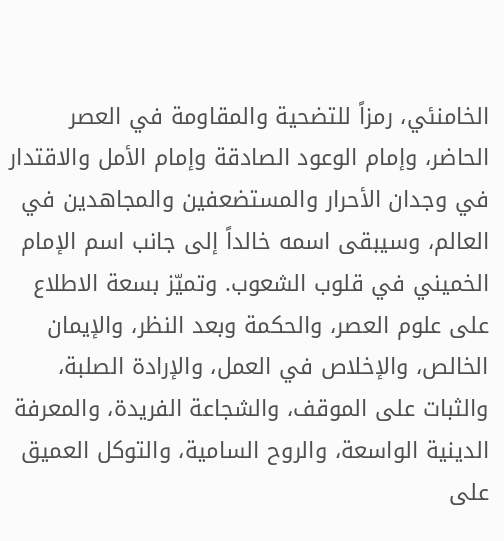الخامنئي، رمزاً للتضحية والمقاومة في العصر الحاضر، وإمام الوعود الصادقة وإمام الأمل والاقتدار في وجدان الأحرار والمستضعفين والمجاهدين في العالم، وسيبقى اسمه خالداً إلى جانب اسم الإمام الخميني في قلوب الشعوب. وتميّز بسعة الاطلاع على علوم العصر، والحكمة وبعد النظر، والإيمان الخالص، والإخلاص في العمل، والإرادة الصلبة، والثبات على الموقف، والشجاعة الفريدة، والمعرفة الدينية الواسعة، والروح السامية، والتوكل العميق على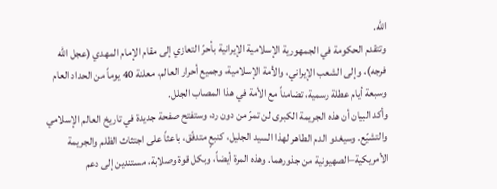الله.
وتتقدم الحكومة في الجمهورية الإسلامية الإيرانية بأحرّ التعازي إلى مقام الإمام المهدي (عجل الله فرجه)، وإلى الشعب الإيراني، والأمة الإسلامية، وجميع أحرار العالم، معلنة 40 يوماً من الحداد العام وسبعة أيام عطلة رسمية، تضامناً مع الأمة في هذا المصاب الجلل.
وأكد البيان أن هذه الجريمة الكبرى لن تمرّ من دون رد، وستفتح صفحة جديدة في تاريخ العالم الإسلامي والتشيّع. وسيغدو الدم الطاهر لهذا السيد الجليل، كنبعٍ متدفّق، باعثاً على اجتثاث الظلم والجريمة الأمريكية–الصهيونية من جذورهما. وهذه المرة أيضاً، وبكل قوة وصلابة، مستندين إلى دعم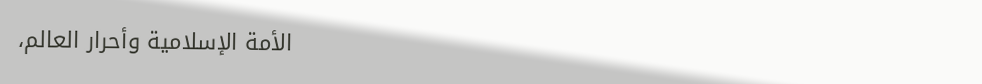الأمة الإسلامية وأحرار العالم،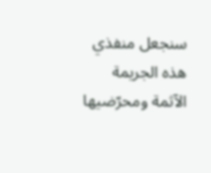سنجعل منفذي هذه الجريمة الآثمة ومحرّضيها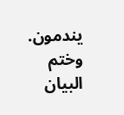يندمون.
وختم البيان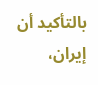بالتأكيد أن إيران،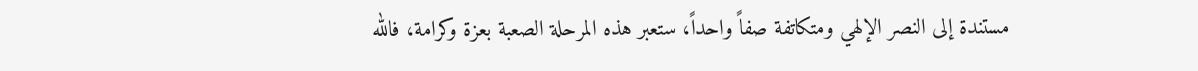مستندة إلى النصر الإلهي ومتكاتفة صفاً واحداً، ستعبر هذه المرحلة الصعبة بعزة وكرامة، فالله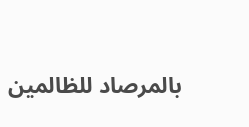بالمرصاد للظالمين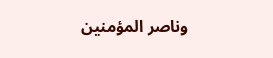وناصر المؤمنين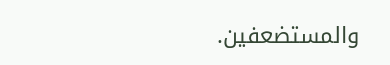والمستضعفين.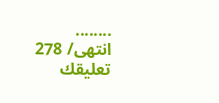........
انتهى/ 278
تعليقك